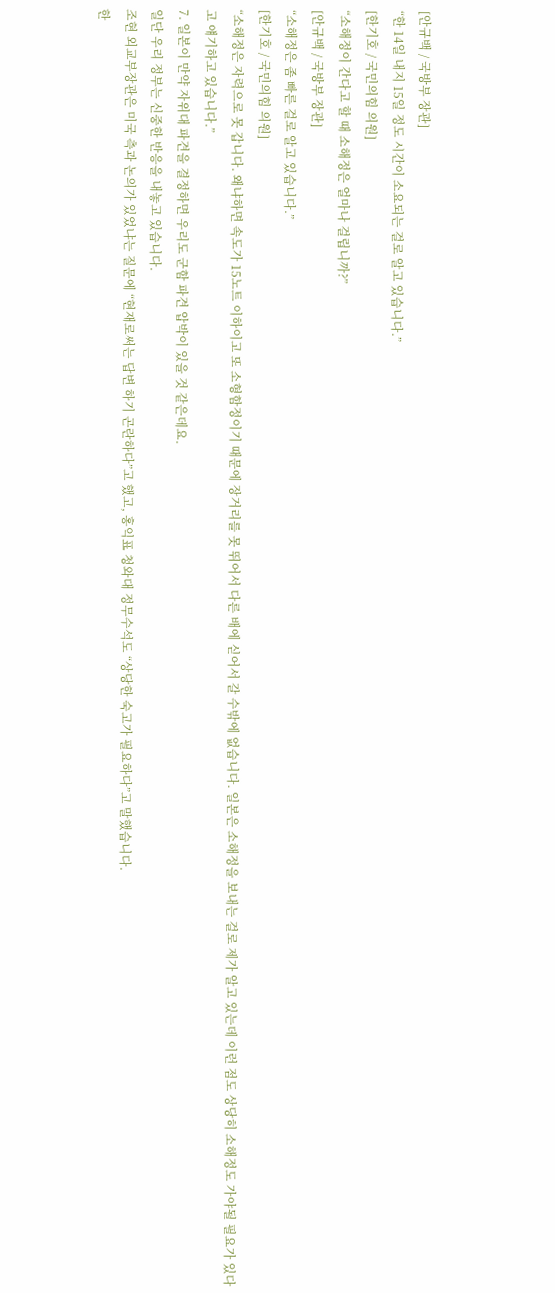[안규백 / 국방부 장관]
“한 14일 내지 15일 정도 시간이 소요되는 걸로 알고 있습니다.”
[한기호 / 국민의힘 의원]
“소해정이 간다고 할 때 소해정은 얼마나 걸립니까?”
[안규백 / 국방부 장관]
“소해정은 좀 빠른 걸로 알고 있습니다.”
[한기호 / 국민의힘 의원]
“소해정은 자력으로 못 갑니다. 왜냐하면 속도가 15노트 이하이고 또 소형함정이기 때문에 장거리를 못 뛰어서 다른 배에 싣어서 갈 수밖에 없습니다. 일본은 소해정을 보내는 걸로 제가 알고 있는데 이런 점도 상당히 소해정도 가야될 필요가 있다고 얘기하고 있습니다.”
7. 일본이 만약 자위대 파견을 결정하면 우리도 군함 파견 압박이 있을 것 같은데요.
일단 우리 정부는 신중한 반응을 내놓고 있습니다.
조현 외교부장관은 미국 측과 논의가 있었냐는 질문에 “현재로써는 답변 하기 곤란하다”고 했고, 홍익표 청와대 정무수석도 “상당한 숙고가 필요하다”고 말했습니다.
한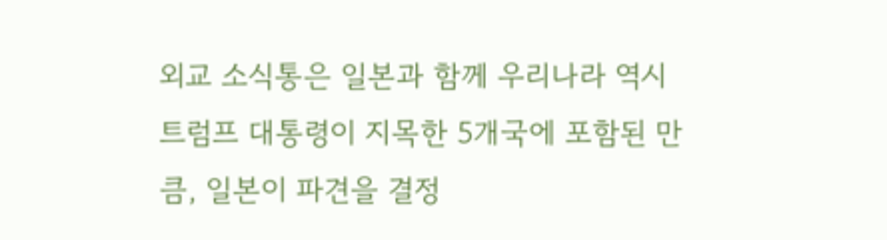외교 소식통은 일본과 함께 우리나라 역시 트럼프 대통령이 지목한 5개국에 포함된 만큼, 일본이 파견을 결정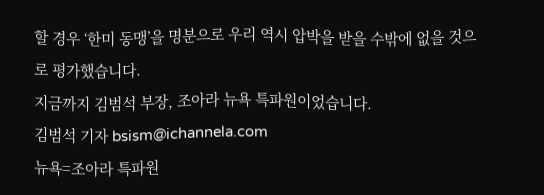할 경우 ‘한미 동맹’을 명분으로 우리 역시 압박을 받을 수밖에 없을 것으로 평가했습니다.
지금까지 김범석 부장, 조아라 뉴욕 특파원이었습니다.
김범석 기자 bsism@ichannela.com
뉴욕=조아라 특파원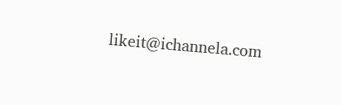likeit@ichannela.com